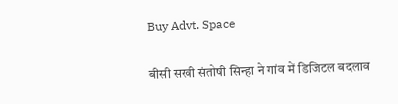Buy Advt. Space

बीसी सखी संतोषी सिन्हा ने गांव में डिजिटल बदलाव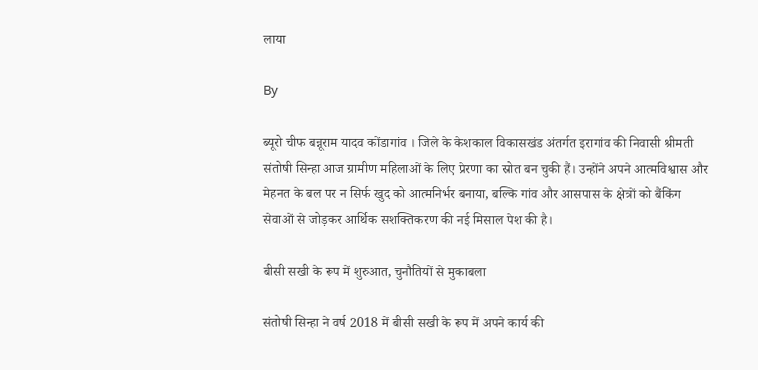लाया

By

ब्यूरो चीफ बन्नूराम यादव कोंडागांव । जिले के केशकाल विकासखंड अंतर्गत इरागांव की निवासी श्रीमती संतोषी सिन्हा आज ग्रामीण महिलाओं के लिए प्रेरणा का स्रोत बन चुकी हैं। उन्होंने अपने आत्मविश्वास और मेहनत के बल पर न सिर्फ खुद को आत्मनिर्भर बनाया, बल्कि गांव और आसपास के क्षेत्रों को बैंकिंग सेवाओं से जोड़कर आर्थिक सशक्तिकरण की नई मिसाल पेश की है।

बीसी सखी के रूप में शुरुआत, चुनौतियों से मुकाबला

संतोषी सिन्हा ने वर्ष 2018 में बीसी सखी के रूप में अपने कार्य की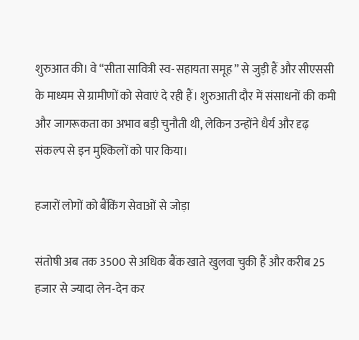शुरुआत की। वे “सीता सावित्री स्व-सहायता समूह” से जुड़ी हैं और सीएससी के माध्यम से ग्रामीणों को सेवाएं दे रही हैं। शुरुआती दौर में संसाधनों की कमी और जागरूकता का अभाव बड़ी चुनौती थी, लेकिन उन्होंने धैर्य और दृढ़ संकल्प से इन मुश्किलों को पार किया।

हजारों लोगों को बैंकिंग सेवाओं से जोड़ा

संतोषी अब तक 3500 से अधिक बैंक खाते खुलवा चुकी हैं और करीब 25 हजार से ज्यादा लेन-देन कर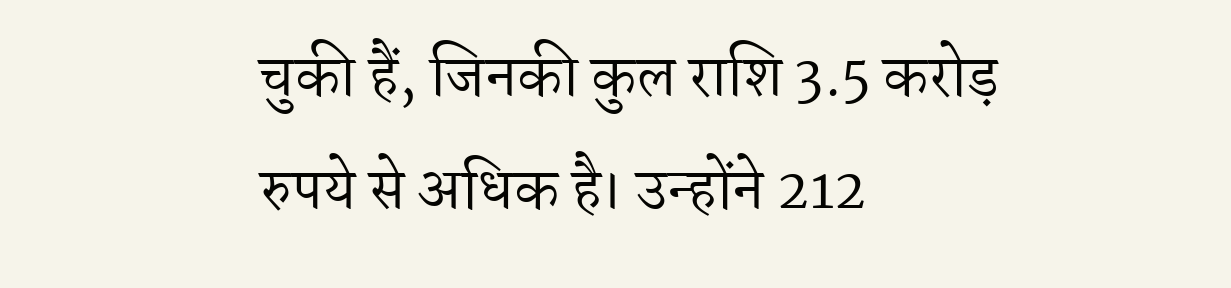चुकी हैं, जिनकी कुल राशि 3.5 करोड़ रुपये से अधिक है। उन्होंने 212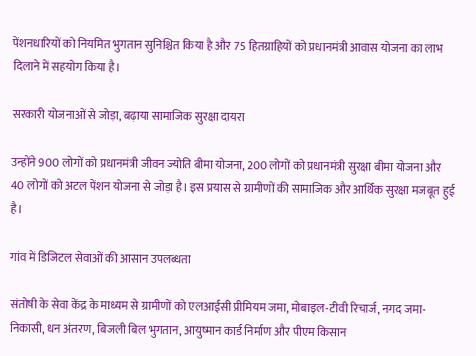पेंशनधारियों को नियमित भुगतान सुनिश्चित किया है और 75 हितग्राहियों को प्रधानमंत्री आवास योजना का लाभ दिलाने में सहयोग किया है।

सरकारी योजनाओं से जोड़ा, बढ़ाया सामाजिक सुरक्षा दायरा

उन्होंने 900 लोगों को प्रधानमंत्री जीवन ज्योति बीमा योजना, 200 लोगों को प्रधानमंत्री सुरक्षा बीमा योजना और 40 लोगों को अटल पेंशन योजना से जोड़ा है। इस प्रयास से ग्रामीणों की सामाजिक और आर्थिक सुरक्षा मजबूत हुई है।

गांव में डिजिटल सेवाओं की आसान उपलब्धता

संतोषी के सेवा केंद्र के माध्यम से ग्रामीणों को एलआईसी प्रीमियम जमा, मोबाइल-टीवी रिचार्ज, नगद जमा-निकासी, धन अंतरण, बिजली बिल भुगतान, आयुष्मान कार्ड निर्माण और पीएम किसान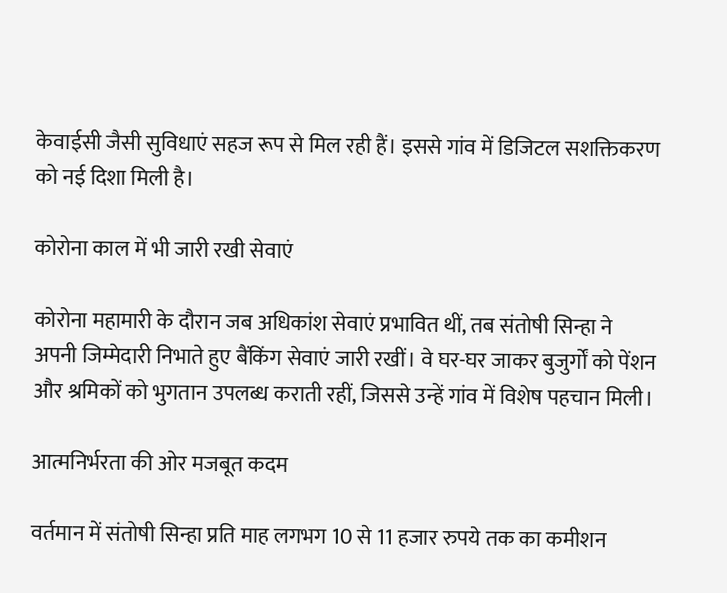केवाईसी जैसी सुविधाएं सहज रूप से मिल रही हैं। इससे गांव में डिजिटल सशक्तिकरण को नई दिशा मिली है।

कोरोना काल में भी जारी रखी सेवाएं

कोरोना महामारी के दौरान जब अधिकांश सेवाएं प्रभावित थीं, तब संतोषी सिन्हा ने अपनी जिम्मेदारी निभाते हुए बैंकिंग सेवाएं जारी रखीं। वे घर-घर जाकर बुजुर्गों को पेंशन और श्रमिकों को भुगतान उपलब्ध कराती रहीं, जिससे उन्हें गांव में विशेष पहचान मिली।

आत्मनिर्भरता की ओर मजबूत कदम

वर्तमान में संतोषी सिन्हा प्रति माह लगभग 10 से 11 हजार रुपये तक का कमीशन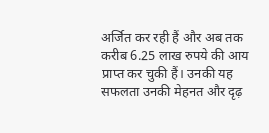अर्जित कर रही हैं और अब तक करीब 6.25 लाख रुपये की आय प्राप्त कर चुकी हैं। उनकी यह सफलता उनकी मेहनत और दृढ़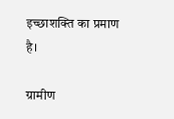इच्छाशक्ति का प्रमाण है।

ग्रामीण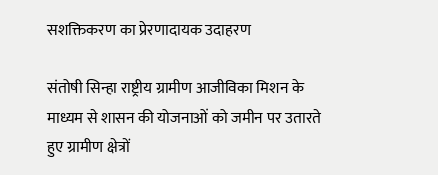सशक्तिकरण का प्रेरणादायक उदाहरण

संतोषी सिन्हा राष्ट्रीय ग्रामीण आजीविका मिशन के माध्यम से शासन की योजनाओं को जमीन पर उतारते हुए ग्रामीण क्षेत्रों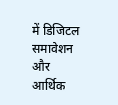में डिजिटल समावेशन और आर्थिक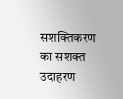सशक्तिकरण का सशक्त उदाहरण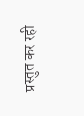प्रस्तुत कर रही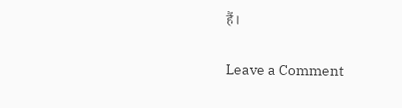हैं।

Leave a Comment